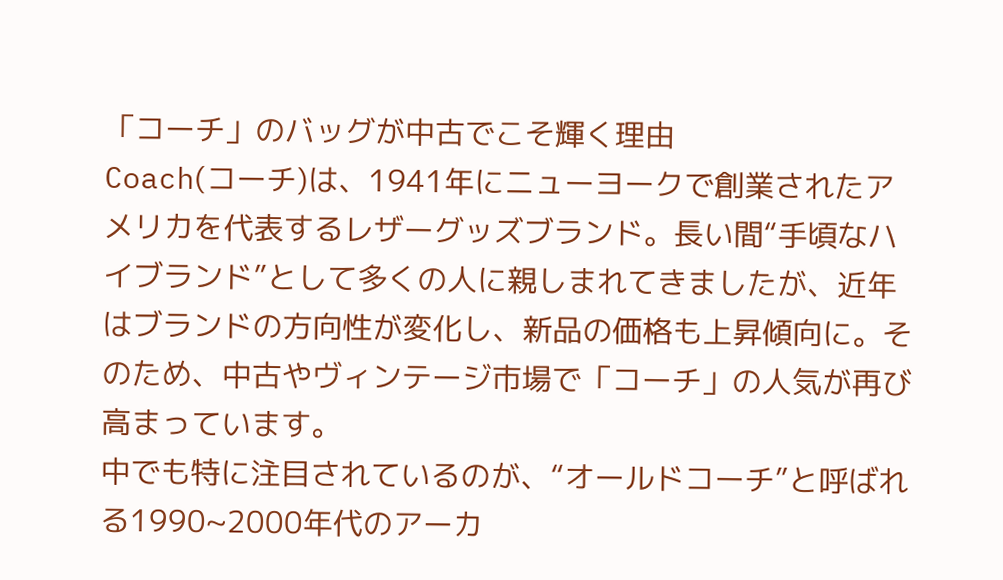「コーチ」のバッグが中古でこそ輝く理由
Coach(コーチ)は、1941年にニューヨークで創業されたアメリカを代表するレザーグッズブランド。長い間“手頃なハイブランド”として多くの人に親しまれてきましたが、近年はブランドの方向性が変化し、新品の価格も上昇傾向に。そのため、中古やヴィンテージ市場で「コーチ」の人気が再び高まっています。
中でも特に注目されているのが、“オールドコーチ”と呼ばれる1990~2000年代のアーカ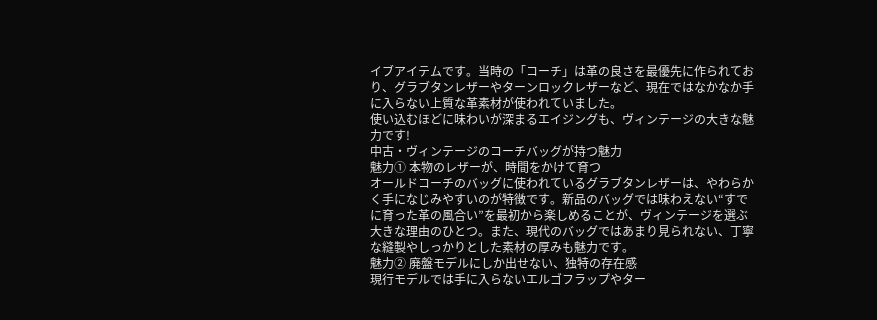イブアイテムです。当時の「コーチ」は革の良さを最優先に作られており、グラブタンレザーやターンロックレザーなど、現在ではなかなか手に入らない上質な革素材が使われていました。
使い込むほどに味わいが深まるエイジングも、ヴィンテージの大きな魅力です!
中古・ヴィンテージのコーチバッグが持つ魅力
魅力① 本物のレザーが、時間をかけて育つ
オールドコーチのバッグに使われているグラブタンレザーは、やわらかく手になじみやすいのが特徴です。新品のバッグでは味わえない“すでに育った革の風合い”を最初から楽しめることが、ヴィンテージを選ぶ大きな理由のひとつ。また、現代のバッグではあまり見られない、丁寧な縫製やしっかりとした素材の厚みも魅力です。
魅力② 廃盤モデルにしか出せない、独特の存在感
現行モデルでは手に入らないエルゴフラップやター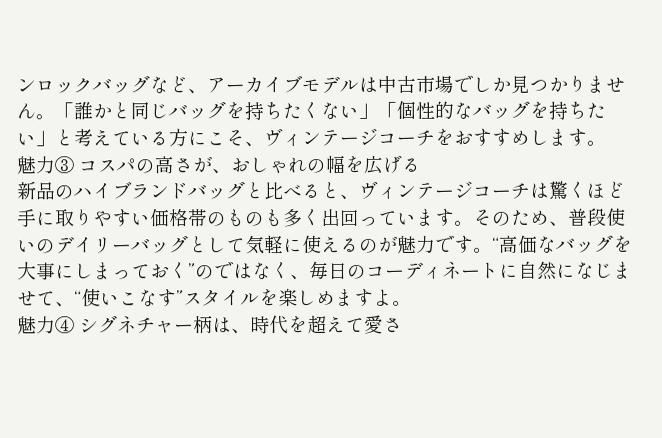ンロックバッグなど、アーカイブモデルは中古市場でしか見つかりません。「誰かと同じバッグを持ちたくない」「個性的なバッグを持ちたい」と考えている方にこそ、ヴィンテージコーチをおすすめします。
魅力③ コスパの高さが、おしゃれの幅を広げる
新品のハイブランドバッグと比べると、ヴィンテージコーチは驚くほど手に取りやすい価格帯のものも多く出回っています。そのため、普段使いのデイリーバッグとして気軽に使えるのが魅力です。“高価なバッグを大事にしまっておく”のではなく、毎日のコーディネートに自然になじませて、“使いこなす”スタイルを楽しめますよ。
魅力④ シグネチャー柄は、時代を超えて愛さ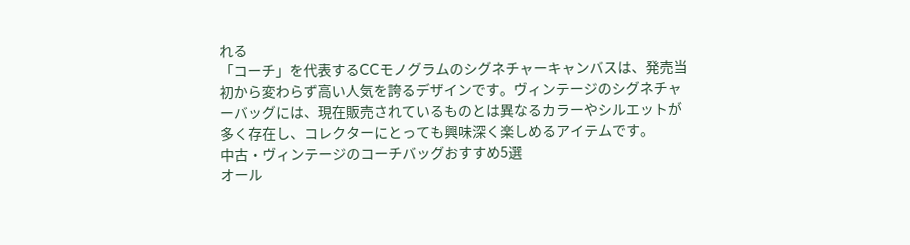れる
「コーチ」を代表するCCモノグラムのシグネチャーキャンバスは、発売当初から変わらず高い人気を誇るデザインです。ヴィンテージのシグネチャーバッグには、現在販売されているものとは異なるカラーやシルエットが多く存在し、コレクターにとっても興味深く楽しめるアイテムです。
中古・ヴィンテージのコーチバッグおすすめ5選
オール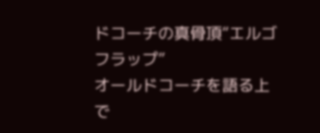ドコーチの真骨頂“エルゴフラップ”
オールドコーチを語る上で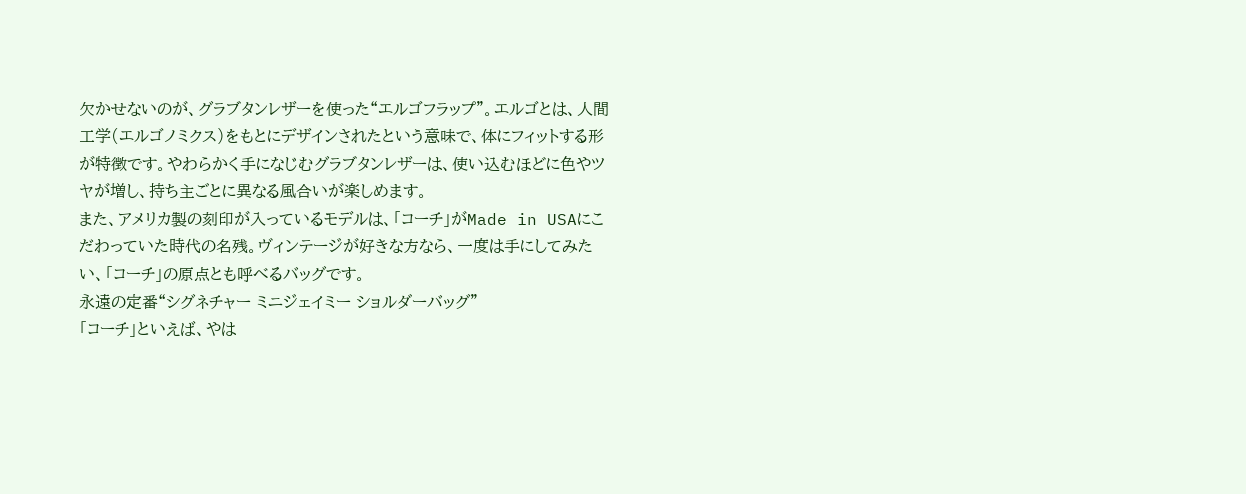欠かせないのが、グラブタンレザーを使った“エルゴフラップ”。エルゴとは、人間工学(エルゴノミクス)をもとにデザインされたという意味で、体にフィットする形が特徴です。やわらかく手になじむグラブタンレザーは、使い込むほどに色やツヤが増し、持ち主ごとに異なる風合いが楽しめます。
また、アメリカ製の刻印が入っているモデルは、「コーチ」がMade in USAにこだわっていた時代の名残。ヴィンテージが好きな方なら、一度は手にしてみたい、「コーチ」の原点とも呼べるバッグです。
永遠の定番“シグネチャー ミニジェイミー ショルダーバッグ”
「コーチ」といえば、やは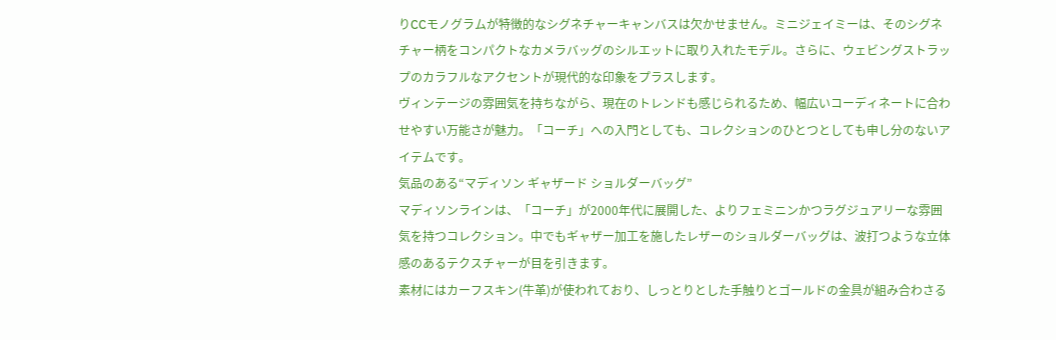りCCモノグラムが特徴的なシグネチャーキャンバスは欠かせません。ミニジェイミーは、そのシグネチャー柄をコンパクトなカメラバッグのシルエットに取り入れたモデル。さらに、ウェビングストラップのカラフルなアクセントが現代的な印象をプラスします。
ヴィンテージの雰囲気を持ちながら、現在のトレンドも感じられるため、幅広いコーディネートに合わせやすい万能さが魅力。「コーチ」への入門としても、コレクションのひとつとしても申し分のないアイテムです。
気品のある“マディソン ギャザード ショルダーバッグ”
マディソンラインは、「コーチ」が2000年代に展開した、よりフェミニンかつラグジュアリーな雰囲気を持つコレクション。中でもギャザー加工を施したレザーのショルダーバッグは、波打つような立体感のあるテクスチャーが目を引きます。
素材にはカーフスキン(牛革)が使われており、しっとりとした手触りとゴールドの金具が組み合わさる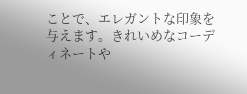ことで、エレガントな印象を与えます。きれいめなコーディネートや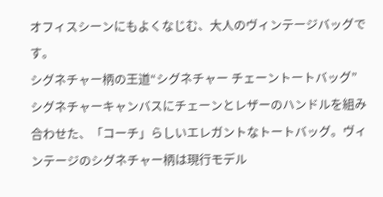オフィスシーンにもよくなじむ、大人のヴィンテージバッグです。
シグネチャー柄の王道“シグネチャー チェーントートバッグ”
シグネチャーキャンバスにチェーンとレザーのハンドルを組み合わせた、「コーチ」らしいエレガントなトートバッグ。ヴィンテージのシグネチャー柄は現行モデル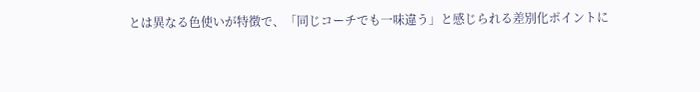とは異なる色使いが特徴で、「同じコーチでも一味違う」と感じられる差別化ポイントに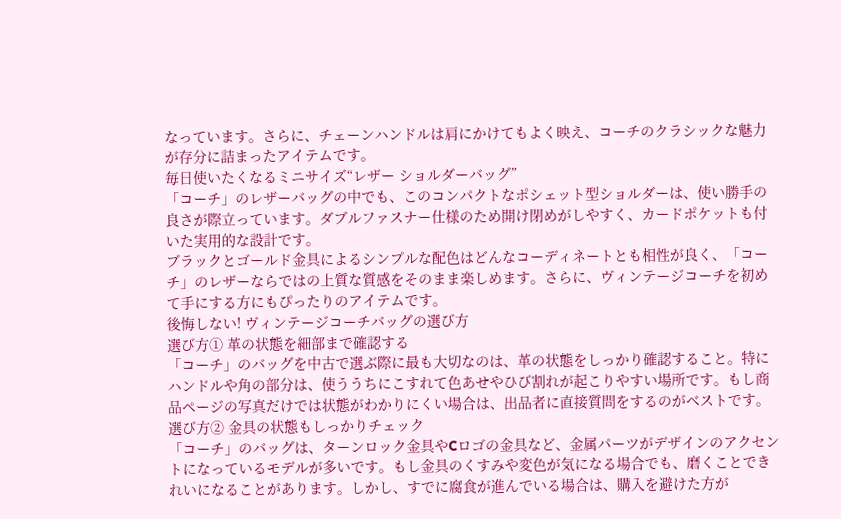なっています。さらに、チェーンハンドルは肩にかけてもよく映え、コーチのクラシックな魅力が存分に詰まったアイテムです。
毎日使いたくなるミニサイズ“レザー ショルダーバッグ”
「コーチ」のレザーバッグの中でも、このコンパクトなポシェット型ショルダーは、使い勝手の良さが際立っています。ダブルファスナー仕様のため開け閉めがしやすく、カードポケットも付いた実用的な設計です。
ブラックとゴールド金具によるシンプルな配色はどんなコーディネートとも相性が良く、「コーチ」のレザーならではの上質な質感をそのまま楽しめます。さらに、ヴィンテージコーチを初めて手にする方にもぴったりのアイテムです。
後悔しない! ヴィンテージコーチバッグの選び方
選び方① 革の状態を細部まで確認する
「コーチ」のバッグを中古で選ぶ際に最も大切なのは、革の状態をしっかり確認すること。特にハンドルや角の部分は、使ううちにこすれて色あせやひび割れが起こりやすい場所です。もし商品ページの写真だけでは状態がわかりにくい場合は、出品者に直接質問をするのがベストです。
選び方② 金具の状態もしっかりチェック
「コーチ」のバッグは、ターンロック金具やCロゴの金具など、金属パーツがデザインのアクセントになっているモデルが多いです。もし金具のくすみや変色が気になる場合でも、磨くことできれいになることがあります。しかし、すでに腐食が進んでいる場合は、購入を避けた方が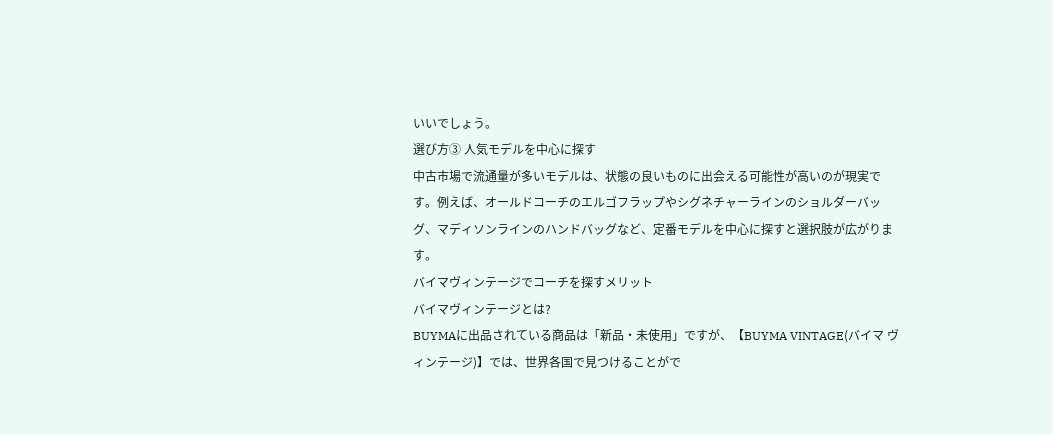いいでしょう。
選び方③ 人気モデルを中心に探す
中古市場で流通量が多いモデルは、状態の良いものに出会える可能性が高いのが現実です。例えば、オールドコーチのエルゴフラップやシグネチャーラインのショルダーバッグ、マディソンラインのハンドバッグなど、定番モデルを中心に探すと選択肢が広がります。
バイマヴィンテージでコーチを探すメリット
バイマヴィンテージとは?
BUYMAに出品されている商品は「新品・未使用」ですが、【BUYMA VINTAGE(バイマ ヴィンテージ)】では、世界各国で見つけることがで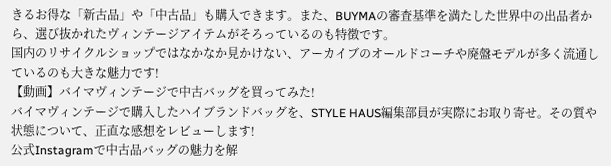きるお得な「新古品」や「中古品」も購入できます。また、BUYMAの審査基準を満たした世界中の出品者から、選び抜かれたヴィンテージアイテムがそろっているのも特徴です。
国内のリサイクルショップではなかなか見かけない、アーカイブのオールドコーチや廃盤モデルが多く流通しているのも大きな魅力です!
【動画】バイマヴィンテージで中古バッグを買ってみた!
バイマヴィンテージで購入したハイブランドバッグを、STYLE HAUS編集部員が実際にお取り寄せ。その質や状態について、正直な感想をレビューします!
公式Instagramで中古品バッグの魅力を解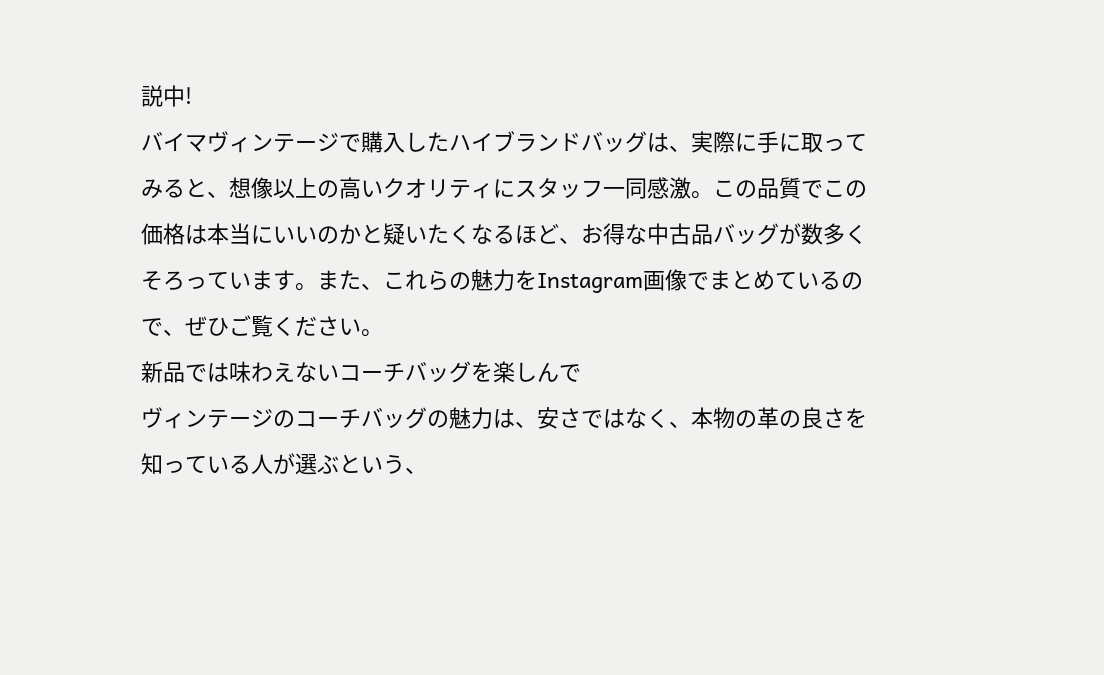説中!
バイマヴィンテージで購入したハイブランドバッグは、実際に手に取ってみると、想像以上の高いクオリティにスタッフ一同感激。この品質でこの価格は本当にいいのかと疑いたくなるほど、お得な中古品バッグが数多くそろっています。また、これらの魅力をInstagram画像でまとめているので、ぜひご覧ください。
新品では味わえないコーチバッグを楽しんで
ヴィンテージのコーチバッグの魅力は、安さではなく、本物の革の良さを知っている人が選ぶという、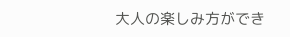大人の楽しみ方ができ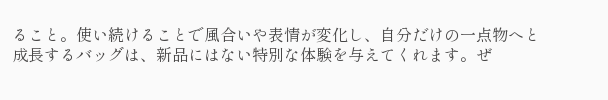ること。使い続けることで風合いや表情が変化し、自分だけの一点物へと成長するバッグは、新品にはない特別な体験を与えてくれます。ぜ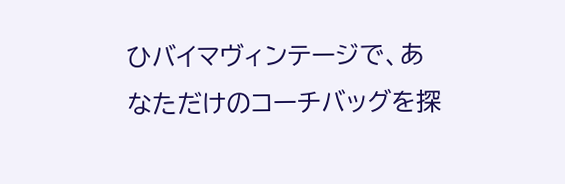ひバイマヴィンテージで、あなただけのコーチバッグを探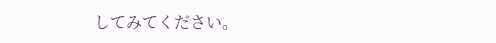してみてください。